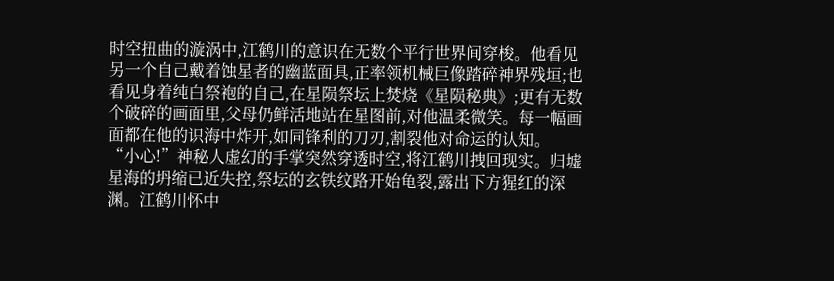时空扭曲的漩涡中,江鹤川的意识在无数个平行世界间穿梭。他看见另一个自己戴着蚀星者的幽蓝面具,正率领机械巨像踏碎神界残垣;也看见身着纯白祭袍的自己,在星陨祭坛上焚烧《星陨秘典》;更有无数个破碎的画面里,父母仍鲜活地站在星图前,对他温柔微笑。每一幅画面都在他的识海中炸开,如同锋利的刀刃,割裂他对命运的认知。
“小心!”神秘人虚幻的手掌突然穿透时空,将江鹤川拽回现实。归墟星海的坍缩已近失控,祭坛的玄铁纹路开始龟裂,露出下方猩红的深渊。江鹤川怀中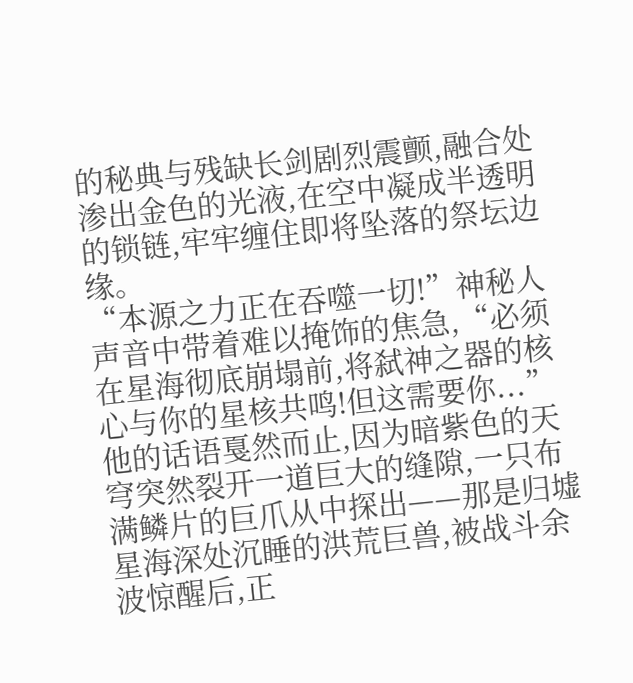的秘典与残缺长剑剧烈震颤,融合处渗出金色的光液,在空中凝成半透明的锁链,牢牢缠住即将坠落的祭坛边缘。
“本源之力正在吞噬一切!”神秘人声音中带着难以掩饰的焦急,“必须在星海彻底崩塌前,将弑神之器的核心与你的星核共鸣!但这需要你...”他的话语戛然而止,因为暗紫色的天穹突然裂开一道巨大的缝隙,一只布满鳞片的巨爪从中探出——那是归墟星海深处沉睡的洪荒巨兽,被战斗余波惊醒后,正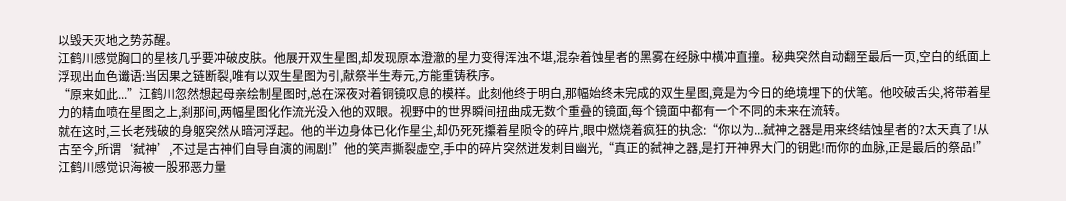以毁天灭地之势苏醒。
江鹤川感觉胸口的星核几乎要冲破皮肤。他展开双生星图,却发现原本澄澈的星力变得浑浊不堪,混杂着蚀星者的黑雾在经脉中横冲直撞。秘典突然自动翻至最后一页,空白的纸面上浮现出血色谶语:当因果之链断裂,唯有以双生星图为引,献祭半生寿元,方能重铸秩序。
“原来如此...”江鹤川忽然想起母亲绘制星图时,总在深夜对着铜镜叹息的模样。此刻他终于明白,那幅始终未完成的双生星图,竟是为今日的绝境埋下的伏笔。他咬破舌尖,将带着星力的精血喷在星图之上,刹那间,两幅星图化作流光没入他的双眼。视野中的世界瞬间扭曲成无数个重叠的镜面,每个镜面中都有一个不同的未来在流转。
就在这时,三长老残破的身躯突然从暗河浮起。他的半边身体已化作星尘,却仍死死攥着星陨令的碎片,眼中燃烧着疯狂的执念:“你以为...弑神之器是用来终结蚀星者的?太天真了!从古至今,所谓‘弑神’,不过是古神们自导自演的闹剧!”他的笑声撕裂虚空,手中的碎片突然迸发刺目幽光,“真正的弑神之器,是打开神界大门的钥匙!而你的血脉,正是最后的祭品!”
江鹤川感觉识海被一股邪恶力量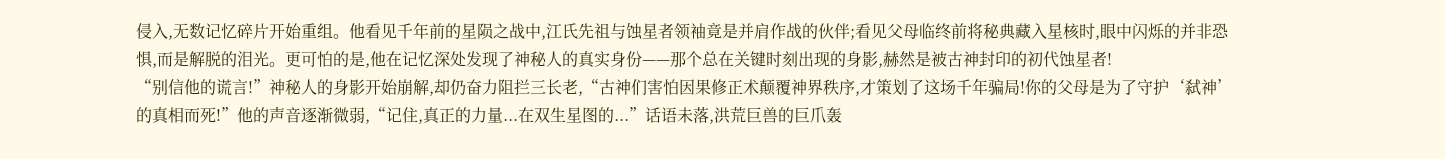侵入,无数记忆碎片开始重组。他看见千年前的星陨之战中,江氏先祖与蚀星者领袖竟是并肩作战的伙伴;看见父母临终前将秘典藏入星核时,眼中闪烁的并非恐惧,而是解脱的泪光。更可怕的是,他在记忆深处发现了神秘人的真实身份——那个总在关键时刻出现的身影,赫然是被古神封印的初代蚀星者!
“别信他的谎言!”神秘人的身影开始崩解,却仍奋力阻拦三长老,“古神们害怕因果修正术颠覆神界秩序,才策划了这场千年骗局!你的父母是为了守护‘弑神’的真相而死!”他的声音逐渐微弱,“记住,真正的力量...在双生星图的...”话语未落,洪荒巨兽的巨爪轰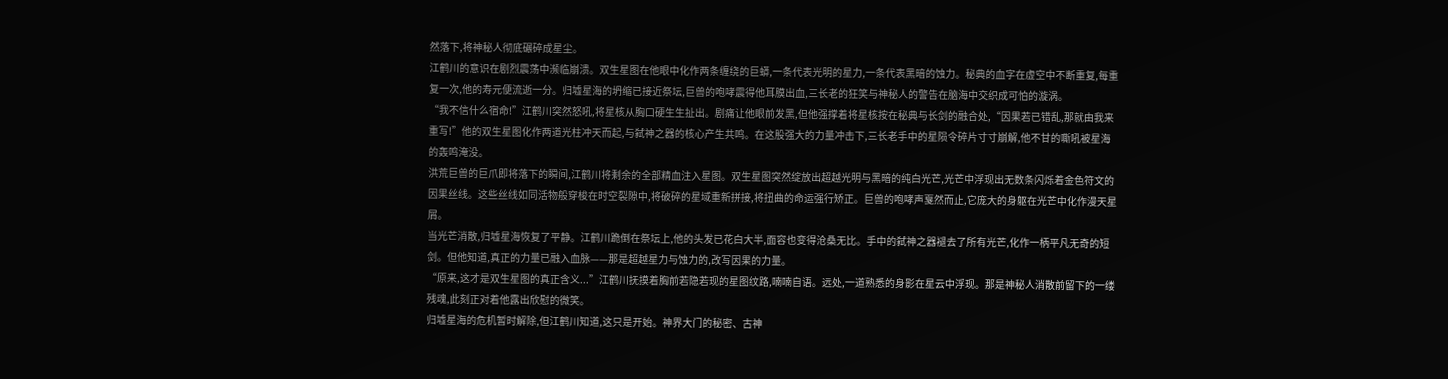然落下,将神秘人彻底碾碎成星尘。
江鹤川的意识在剧烈震荡中濒临崩溃。双生星图在他眼中化作两条缠绕的巨蟒,一条代表光明的星力,一条代表黑暗的蚀力。秘典的血字在虚空中不断重复,每重复一次,他的寿元便流逝一分。归墟星海的坍缩已接近祭坛,巨兽的咆哮震得他耳膜出血,三长老的狂笑与神秘人的警告在脑海中交织成可怕的漩涡。
“我不信什么宿命!”江鹤川突然怒吼,将星核从胸口硬生生扯出。剧痛让他眼前发黑,但他强撑着将星核按在秘典与长剑的融合处,“因果若已错乱,那就由我来重写!”他的双生星图化作两道光柱冲天而起,与弑神之器的核心产生共鸣。在这股强大的力量冲击下,三长老手中的星陨令碎片寸寸崩解,他不甘的嘶吼被星海的轰鸣淹没。
洪荒巨兽的巨爪即将落下的瞬间,江鹤川将剩余的全部精血注入星图。双生星图突然绽放出超越光明与黑暗的纯白光芒,光芒中浮现出无数条闪烁着金色符文的因果丝线。这些丝线如同活物般穿梭在时空裂隙中,将破碎的星域重新拼接,将扭曲的命运强行矫正。巨兽的咆哮声戛然而止,它庞大的身躯在光芒中化作漫天星屑。
当光芒消散,归墟星海恢复了平静。江鹤川跪倒在祭坛上,他的头发已花白大半,面容也变得沧桑无比。手中的弑神之器褪去了所有光芒,化作一柄平凡无奇的短剑。但他知道,真正的力量已融入血脉——那是超越星力与蚀力的,改写因果的力量。
“原来,这才是双生星图的真正含义...”江鹤川抚摸着胸前若隐若现的星图纹路,喃喃自语。远处,一道熟悉的身影在星云中浮现。那是神秘人消散前留下的一缕残魂,此刻正对着他露出欣慰的微笑。
归墟星海的危机暂时解除,但江鹤川知道,这只是开始。神界大门的秘密、古神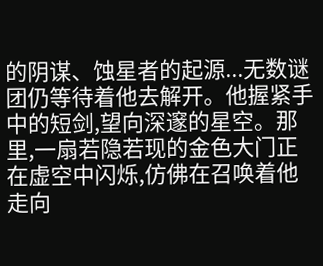的阴谋、蚀星者的起源...无数谜团仍等待着他去解开。他握紧手中的短剑,望向深邃的星空。那里,一扇若隐若现的金色大门正在虚空中闪烁,仿佛在召唤着他走向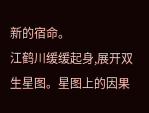新的宿命。
江鹤川缓缓起身,展开双生星图。星图上的因果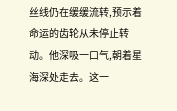丝线仍在缓缓流转,预示着命运的齿轮从未停止转动。他深吸一口气,朝着星海深处走去。这一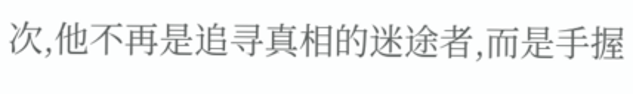次,他不再是追寻真相的迷途者,而是手握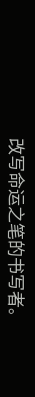改写命运之笔的书写者。